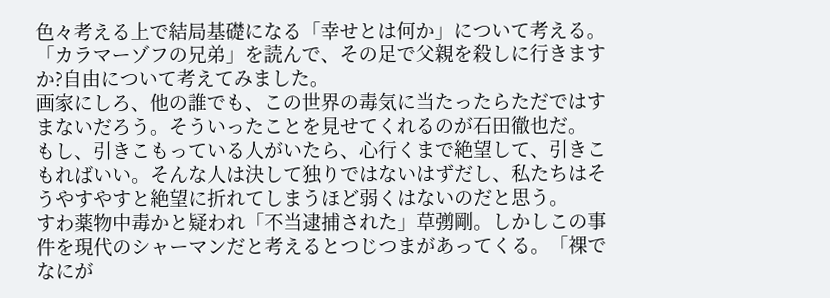色々考える上で結局基礎になる「幸せとは何か」について考える。
「カラマーゾフの兄弟」を読んで、その足で父親を殺しに行きますか?自由について考えてみました。
画家にしろ、他の誰でも、この世界の毒気に当たったらただではすまないだろう。そういったことを見せてくれるのが石田徹也だ。
もし、引きこもっている人がいたら、心行くまで絶望して、引きこもればいい。そんな人は決して独りではないはずだし、私たちはそうやすやすと絶望に折れてしまうほど弱くはないのだと思う。
すわ薬物中毒かと疑われ「不当逮捕された」草彅剛。しかしこの事件を現代のシャーマンだと考えるとつじつまがあってくる。「裸でなにが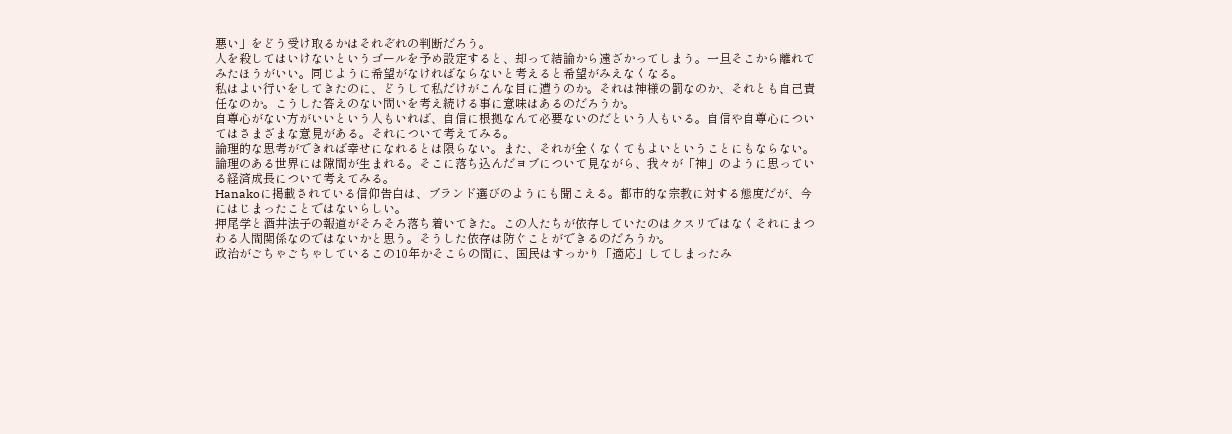悪い」をどう受け取るかはそれぞれの判断だろう。
人を殺してはいけないというゴールを予め設定すると、却って結論から遠ざかってしまう。一旦そこから離れてみたほうがいい。同じように希望がなければならないと考えると希望がみえなくなる。
私はよい行いをしてきたのに、どうして私だけがこんな目に遭うのか。それは神様の罰なのか、それとも自己責任なのか。こうした答えのない問いを考え続ける事に意味はあるのだろうか。
自尊心がない方がいいという人もいれば、自信に根拠なんて必要ないのだという人もいる。自信や自尊心についてはさまざまな意見がある。それについて考えてみる。
論理的な思考ができれば幸せになれるとは限らない。また、それが全くなくてもよいということにもならない。
論理のある世界には隙間が生まれる。そこに落ち込んだヨブについて見ながら、我々が「神」のように思っている経済成長について考えてみる。
Hanakoに掲載されている信仰告白は、ブランド選びのようにも聞こえる。都市的な宗教に対する態度だが、今にはじまったことではないらしい。
押尾学と酒井法子の報道がそろそろ落ち着いてきた。この人たちが依存していたのはクスリではなくそれにまつわる人間関係なのではないかと思う。そうした依存は防ぐことができるのだろうか。
政治がごちゃごちゃしているこの10年かそこらの間に、国民はすっかり「適応」してしまったみ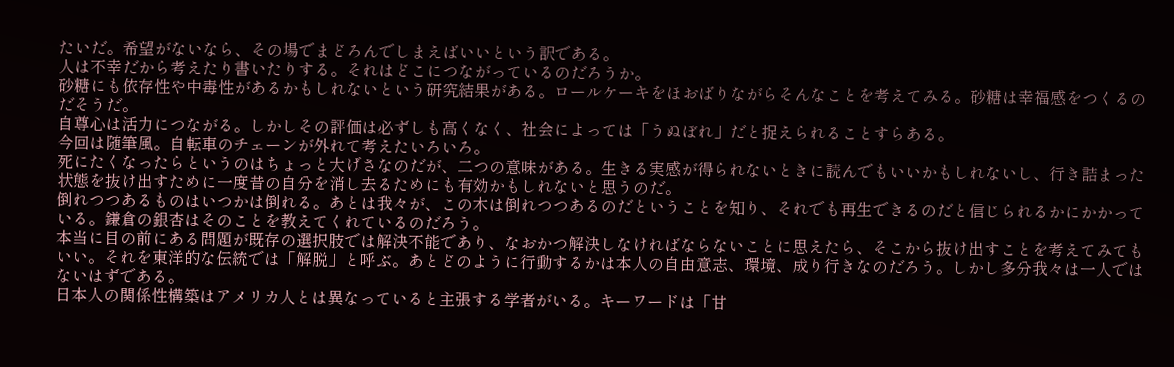たいだ。希望がないなら、その場でまどろんでしまえばいいという訳である。
人は不幸だから考えたり書いたりする。それはどこにつながっているのだろうか。
砂糖にも依存性や中毒性があるかもしれないという研究結果がある。ロールケーキをほおばりながらそんなことを考えてみる。砂糖は幸福感をつくるのだそうだ。
自尊心は活力につながる。しかしその評価は必ずしも高くなく、社会によっては「うぬぼれ」だと捉えられることすらある。
今回は随筆風。自転車のチェーンが外れて考えたいろいろ。
死にたくなったらというのはちょっと大げさなのだが、二つの意味がある。生きる実感が得られないときに読んでもいいかもしれないし、行き詰まった状態を抜け出すために一度昔の自分を消し去るためにも有効かもしれないと思うのだ。
倒れつつあるものはいつかは倒れる。あとは我々が、この木は倒れつつあるのだということを知り、それでも再生できるのだと信じられるかにかかっている。鎌倉の銀杏はそのことを教えてくれているのだろう。
本当に目の前にある問題が既存の選択肢では解決不能であり、なおかつ解決しなければならないことに思えたら、そこから抜け出すことを考えてみてもいい。それを東洋的な伝統では「解脱」と呼ぶ。あとどのように行動するかは本人の自由意志、環境、成り行きなのだろう。しかし多分我々は一人ではないはずである。
日本人の関係性構築はアメリカ人とは異なっていると主張する学者がいる。キーワードは「甘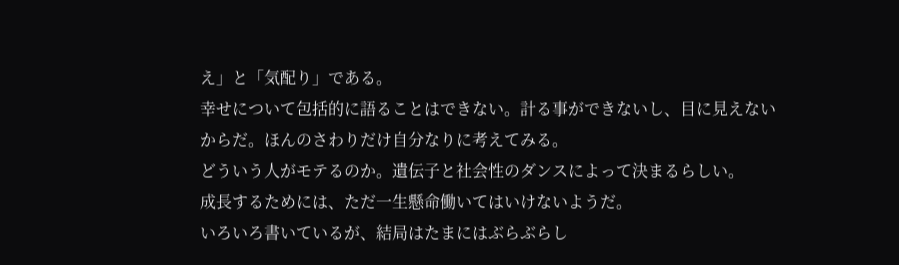え」と「気配り」である。
幸せについて包括的に語ることはできない。計る事ができないし、目に見えないからだ。ほんのさわりだけ自分なりに考えてみる。
どういう人がモテるのか。遺伝子と社会性のダンスによって決まるらしい。
成長するためには、ただ一生懸命働いてはいけないようだ。
いろいろ書いているが、結局はたまにはぶらぶらし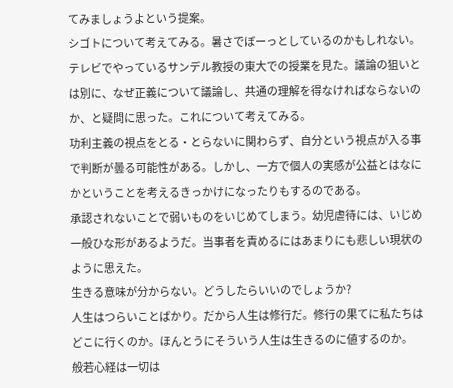てみましょうよという提案。
シゴトについて考えてみる。暑さでぼーっとしているのかもしれない。
テレビでやっているサンデル教授の東大での授業を見た。議論の狙いとは別に、なぜ正義について議論し、共通の理解を得なければならないのか、と疑問に思った。これについて考えてみる。
功利主義の視点をとる・とらないに関わらず、自分という視点が入る事で判断が曇る可能性がある。しかし、一方で個人の実感が公益とはなにかということを考えるきっかけになったりもするのである。
承認されないことで弱いものをいじめてしまう。幼児虐待には、いじめ一般ひな形があるようだ。当事者を責めるにはあまりにも悲しい現状のように思えた。
生きる意味が分からない。どうしたらいいのでしょうか?
人生はつらいことばかり。だから人生は修行だ。修行の果てに私たちはどこに行くのか。ほんとうにそういう人生は生きるのに値するのか。
般若心経は一切は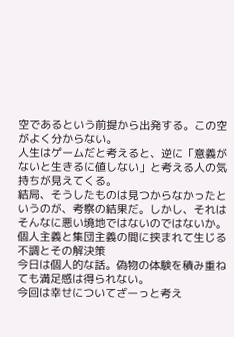空であるという前提から出発する。この空がよく分からない。
人生はゲームだと考えると、逆に「意義がないと生きるに値しない」と考える人の気持ちが見えてくる。
結局、そうしたものは見つからなかったというのが、考察の結果だ。しかし、それはそんなに悪い境地ではないのではないか。
個人主義と集団主義の間に挟まれて生じる不調とその解決策
今日は個人的な話。偽物の体験を積み重ねても満足感は得られない。
今回は幸せについてざーっと考え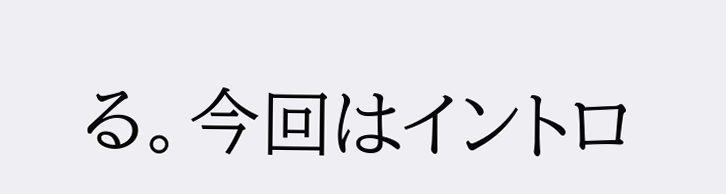る。今回はイントロ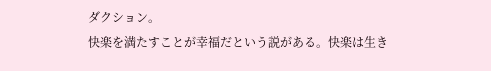ダクション。
快楽を満たすことが幸福だという説がある。快楽は生き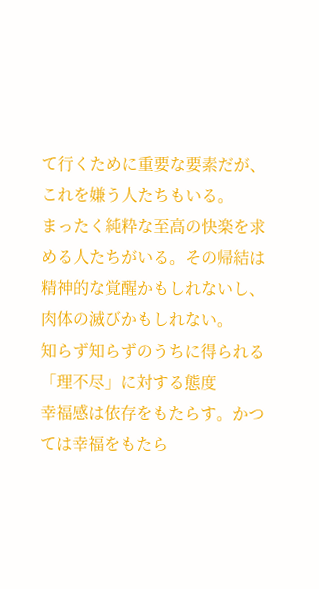て行くために重要な要素だが、これを嫌う人たちもいる。
まったく純粋な至高の快楽を求める人たちがいる。その帰結は精神的な覚醒かもしれないし、肉体の滅びかもしれない。
知らず知らずのうちに得られる「理不尽」に対する態度
幸福感は依存をもたらす。かつては幸福をもたら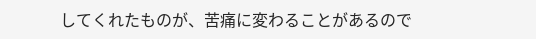してくれたものが、苦痛に変わることがあるので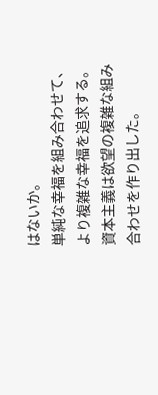はないか。
単純な幸福を組み合わせて、より複雑な幸福を追求する。
資本主義は欲望の複雑な組み合わせを作り出した。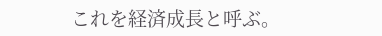これを経済成長と呼ぶ。